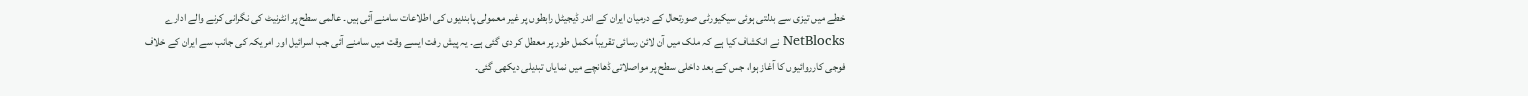خطے میں تیزی سے بدلتی ہوئی سیکیورٹی صورتحال کے درمیان ایران کے اندر ڈیجیٹل رابطوں پر غیر معمولی پابندیوں کی اطلاعات سامنے آئی ہیں۔ عالمی سطح پر انٹرنیٹ کی نگرانی کرنے والے ادارے NetBlocks نے انکشاف کیا ہے کہ ملک میں آن لائن رسائی تقریباً مکمل طور پر معطل کر دی گئی ہے۔ یہ پیش رفت ایسے وقت میں سامنے آئی جب اسرائیل اور امریکہ کی جانب سے ایران کے خلاف فوجی کارروائیوں کا آغاز ہوا، جس کے بعد داخلی سطح پر مواصلاتی ڈھانچے میں نمایاں تبدیلی دیکھی گئی۔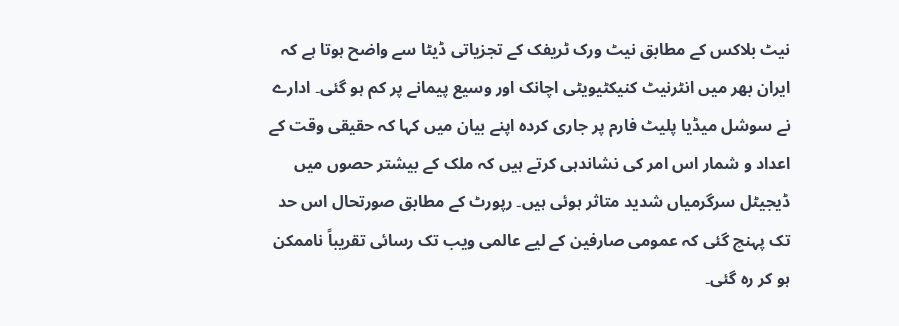نیٹ بلاکس کے مطابق نیٹ ورک ٹریفک کے تجزیاتی ڈیٹا سے واضح ہوتا ہے کہ ایران بھر میں انٹرنیٹ کنیکٹیویٹی اچانک اور وسیع پیمانے پر کم ہو گئی۔ ادارے نے سوشل میڈیا پلیٹ فارم پر جاری کردہ اپنے بیان میں کہا کہ حقیقی وقت کے اعداد و شمار اس امر کی نشاندہی کرتے ہیں کہ ملک کے بیشتر حصوں میں ڈیجیٹل سرگرمیاں شدید متاثر ہوئی ہیں۔ رپورٹ کے مطابق صورتحال اس حد تک پہنچ گئی کہ عمومی صارفین کے لیے عالمی ویب تک رسائی تقریباً ناممکن ہو کر رہ گئی۔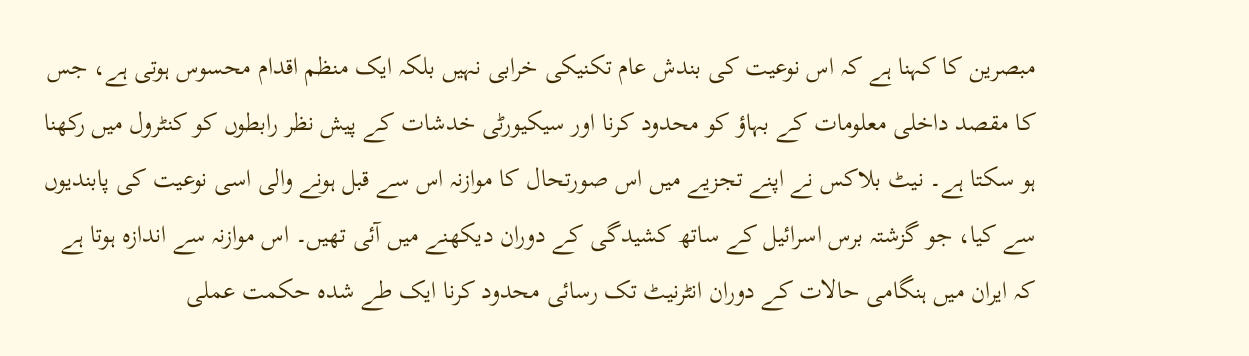مبصرین کا کہنا ہے کہ اس نوعیت کی بندش عام تکنیکی خرابی نہیں بلکہ ایک منظم اقدام محسوس ہوتی ہے، جس کا مقصد داخلی معلومات کے بہاؤ کو محدود کرنا اور سیکیورٹی خدشات کے پیش نظر رابطوں کو کنٹرول میں رکھنا ہو سکتا ہے۔ نیٹ بلاکس نے اپنے تجزیے میں اس صورتحال کا موازنہ اس سے قبل ہونے والی اسی نوعیت کی پابندیوں سے کیا، جو گزشتہ برس اسرائیل کے ساتھ کشیدگی کے دوران دیکھنے میں آئی تھیں۔ اس موازنہ سے اندازہ ہوتا ہے کہ ایران میں ہنگامی حالات کے دوران انٹرنیٹ تک رسائی محدود کرنا ایک طے شدہ حکمت عملی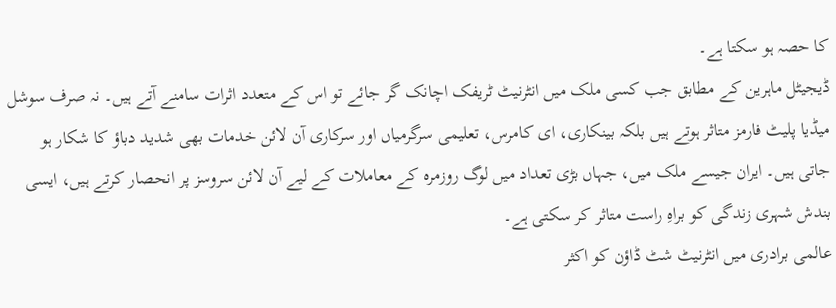کا حصہ ہو سکتا ہے۔
ڈیجیٹل ماہرین کے مطابق جب کسی ملک میں انٹرنیٹ ٹریفک اچانک گر جائے تو اس کے متعدد اثرات سامنے آتے ہیں۔ نہ صرف سوشل میڈیا پلیٹ فارمز متاثر ہوتے ہیں بلکہ بینکاری، ای کامرس، تعلیمی سرگرمیاں اور سرکاری آن لائن خدمات بھی شدید دباؤ کا شکار ہو جاتی ہیں۔ ایران جیسے ملک میں، جہاں بڑی تعداد میں لوگ روزمرہ کے معاملات کے لیے آن لائن سروسز پر انحصار کرتے ہیں، ایسی بندش شہری زندگی کو براہِ راست متاثر کر سکتی ہے۔
عالمی برادری میں انٹرنیٹ شٹ ڈاؤن کو اکثر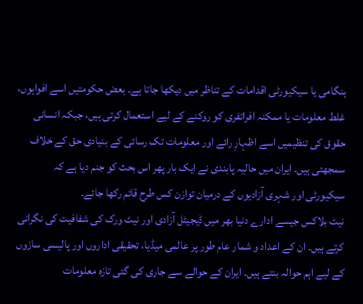ہنگامی یا سیکیورٹی اقدامات کے تناظر میں دیکھا جاتا ہے۔ بعض حکومتیں اسے افواہوں، غلط معلومات یا ممکنہ افراتفری کو روکنے کے لیے استعمال کرتی ہیں، جبکہ انسانی حقوق کی تنظیمیں اسے اظہارِ رائے اور معلومات تک رسائی کے بنیادی حق کے خلاف سمجھتی ہیں۔ ایران میں حالیہ پابندی نے ایک بار پھر اس بحث کو جنم دیا ہے کہ سیکیورٹی اور شہری آزادیوں کے درمیان توازن کس طرح قائم رکھا جائے۔
نیٹ بلاکس جیسے ادارے دنیا بھر میں ڈیجیٹل آزادی اور نیٹ ورک کی شفافیت کی نگرانی کرتے ہیں۔ ان کے اعداد و شمار عام طور پر عالمی میڈیا، تحقیقی اداروں اور پالیسی سازوں کے لیے اہم حوالہ بنتے ہیں۔ ایران کے حوالے سے جاری کی گئی تازہ معلومات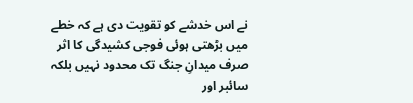نے اس خدشے کو تقویت دی ہے کہ خطے میں بڑھتی ہوئی فوجی کشیدگی کا اثر صرف میدانِ جنگ تک محدود نہیں بلکہ سائبر اور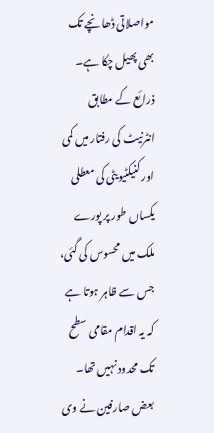مواصلاتی ڈھانچے تک بھی پھیل چکا ہے۔
ذرائع کے مطابق انٹرنیٹ کی رفتار میں کمی اور کنیکٹیویٹی کی معطلی یکساں طور پر پورے ملک میں محسوس کی گئی، جس سے ظاہر ہوتا ہے کہ یہ اقدام مقامی سطح تک محدود نہیں تھا۔ بعض صارفین نے وی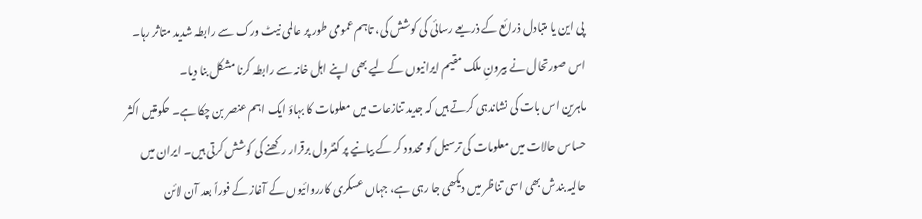پی این یا متبادل ذرائع کے ذریعے رسائی کی کوشش کی، تاہم عمومی طور پر عالمی نیٹ ورک سے رابطہ شدید متاثر رہا۔ اس صورتحال نے بیرونِ ملک مقیم ایرانیوں کے لیے بھی اپنے اہل خانہ سے رابطہ کرنا مشکل بنا دیا۔
ماہرین اس بات کی نشاندہی کرتے ہیں کہ جدید تنازعات میں معلومات کا بہاؤ ایک اہم عنصر بن چکا ہے۔ حکومتیں اکثر حساس حالات میں معلومات کی ترسیل کو محدود کر کے بیانیے پر کنٹرول برقرار رکھنے کی کوشش کرتی ہیں۔ ایران میں حالیہ بندش بھی اسی تناظر میں دیکھی جا رہی ہے، جہاں عسکری کارروائیوں کے آغاز کے فوراً بعد آن لائن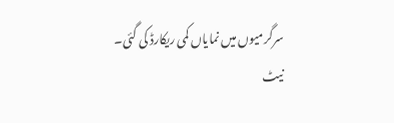سرگرمیوں میں نمایاں کمی ریکارڈ کی گئی۔
نیٹ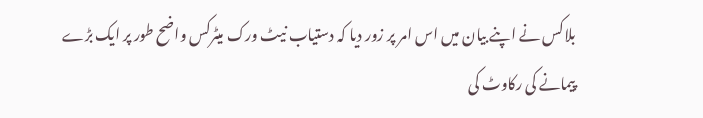بلاکس نے اپنے بیان میں اس امر پر زور دیا کہ دستیاب نیٹ ورک میٹرکس واضح طور پر ایک بڑے پیمانے کی رکاوٹ کی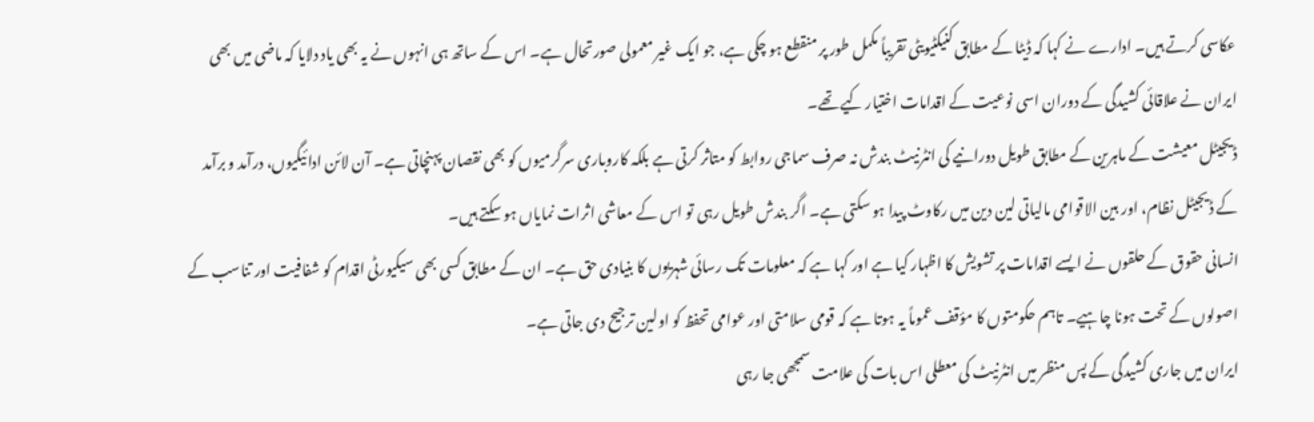عکاسی کرتے ہیں۔ ادارے نے کہا کہ ڈیٹا کے مطابق کنیکٹیویٹی تقریباً مکمل طور پر منقطع ہو چکی ہے، جو ایک غیر معمولی صورتحال ہے۔ اس کے ساتھ ہی انہوں نے یہ بھی یاد دلایا کہ ماضی میں بھی ایران نے علاقائی کشیدگی کے دوران اسی نوعیت کے اقدامات اختیار کیے تھے۔
ڈیجیٹل معیشت کے ماہرین کے مطابق طویل دورانیے کی انٹرنیٹ بندش نہ صرف سماجی روابط کو متاثر کرتی ہے بلکہ کاروباری سرگرمیوں کو بھی نقصان پہنچاتی ہے۔ آن لائن ادائیگیوں، درآمد و برآمد کے ڈیجیٹل نظام، اور بین الاقوامی مالیاتی لین دین میں رکاوٹ پیدا ہو سکتی ہے۔ اگر بندش طویل رہی تو اس کے معاشی اثرات نمایاں ہو سکتے ہیں۔
انسانی حقوق کے حلقوں نے ایسے اقدامات پر تشویش کا اظہار کیا ہے اور کہا ہے کہ معلومات تک رسائی شہریوں کا بنیادی حق ہے۔ ان کے مطابق کسی بھی سیکیورٹی اقدام کو شفافیت اور تناسب کے اصولوں کے تحت ہونا چاہیے۔ تاہم حکومتوں کا مؤقف عموماً یہ ہوتا ہے کہ قومی سلامتی اور عوامی تحفظ کو اولین ترجیح دی جاتی ہے۔
ایران میں جاری کشیدگی کے پس منظر میں انٹرنیٹ کی معطلی اس بات کی علامت سمجھی جا رہی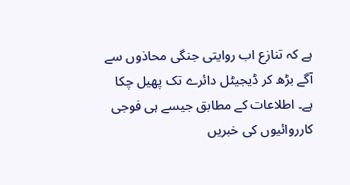ہے کہ تنازع اب روایتی جنگی محاذوں سے آگے بڑھ کر ڈیجیٹل دائرے تک پھیل چکا ہے۔ اطلاعات کے مطابق جیسے ہی فوجی کارروائیوں کی خبریں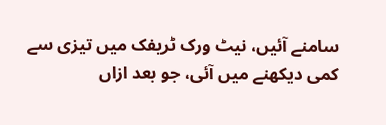سامنے آئیں، نیٹ ورک ٹریفک میں تیزی سے کمی دیکھنے میں آئی، جو بعد ازاں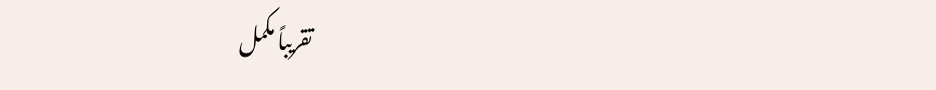تقریباً مکمل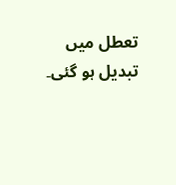تعطل میں تبدیل ہو گئی۔